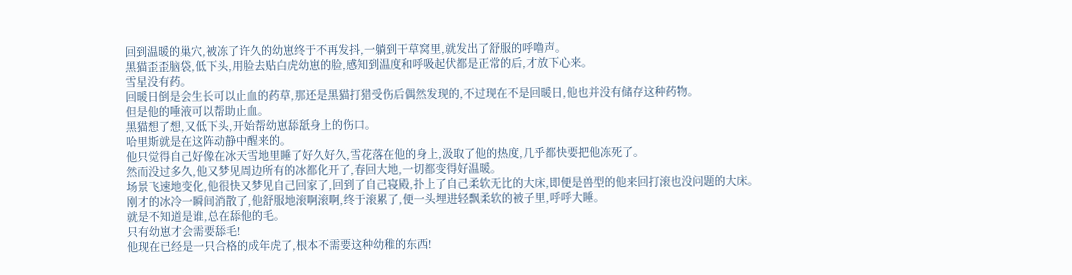回到温暖的巢穴,被冻了许久的幼崽终于不再发抖,一躺到干草窝里,就发出了舒服的呼噜声。
黑猫歪歪脑袋,低下头,用脸去贴白虎幼崽的脸,感知到温度和呼吸起伏都是正常的后,才放下心来。
雪星没有药。
回暖日倒是会生长可以止血的药草,那还是黑猫打猎受伤后偶然发现的,不过现在不是回暖日,他也并没有储存这种药物。
但是他的唾液可以帮助止血。
黑猫想了想,又低下头,开始帮幼崽舔舐身上的伤口。
哈里斯就是在这阵动静中醒来的。
他只觉得自己好像在冰天雪地里睡了好久好久,雪花落在他的身上,汲取了他的热度,几乎都快要把他冻死了。
然而没过多久,他又梦见周边所有的冰都化开了,春回大地,一切都变得好温暖。
场景飞速地变化,他很快又梦见自己回家了,回到了自己寝殿,扑上了自己柔软无比的大床,即便是兽型的他来回打滚也没问题的大床。
刚才的冰冷一瞬间消散了,他舒服地滚啊滚啊,终于滚累了,便一头埋进轻飘柔软的被子里,呼呼大睡。
就是不知道是谁,总在舔他的毛。
只有幼崽才会需要舔毛!
他现在已经是一只合格的成年虎了,根本不需要这种幼稚的东西!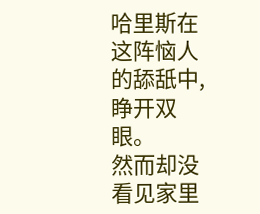哈里斯在这阵恼人的舔舐中,睁开双眼。
然而却没看见家里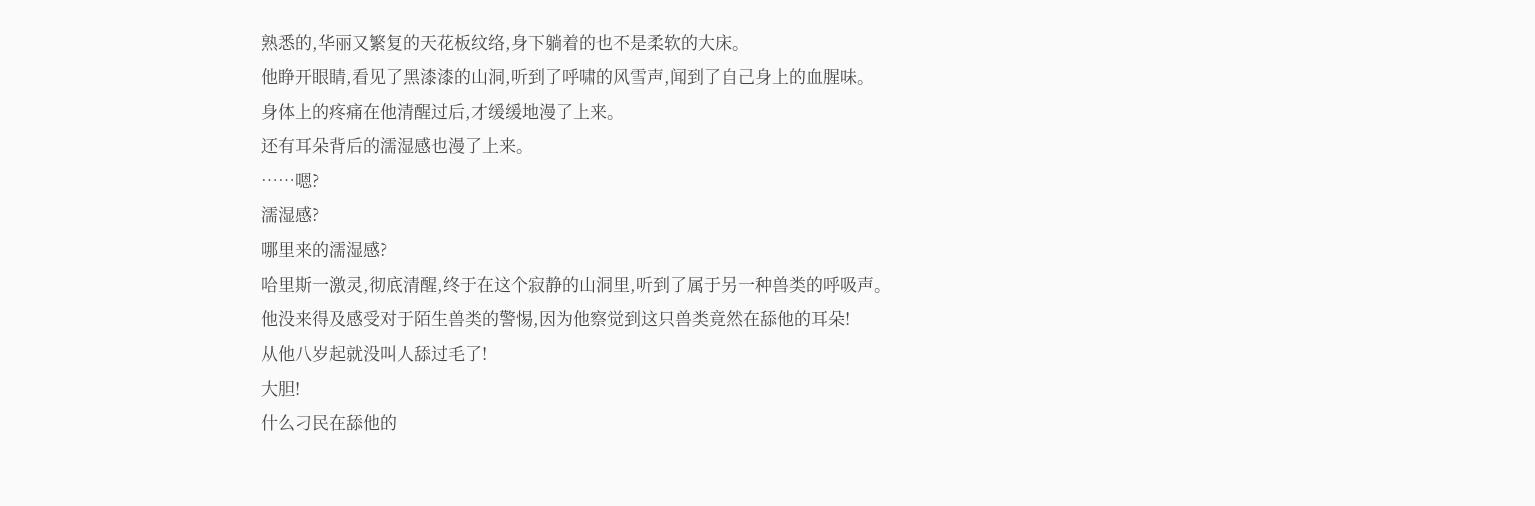熟悉的,华丽又繁复的天花板纹络,身下躺着的也不是柔软的大床。
他睁开眼睛,看见了黑漆漆的山洞,听到了呼啸的风雪声,闻到了自己身上的血腥味。
身体上的疼痛在他清醒过后,才缓缓地漫了上来。
还有耳朵背后的濡湿感也漫了上来。
……嗯?
濡湿感?
哪里来的濡湿感?
哈里斯一激灵,彻底清醒,终于在这个寂静的山洞里,听到了属于另一种兽类的呼吸声。
他没来得及感受对于陌生兽类的警惕,因为他察觉到这只兽类竟然在舔他的耳朵!
从他八岁起就没叫人舔过毛了!
大胆!
什么刁民在舔他的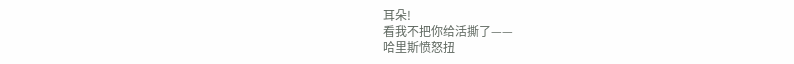耳朵!
看我不把你给活撕了——
哈里斯愤怒扭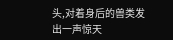头,对着身后的兽类发出一声惊天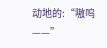动地的:“嗷呜——”